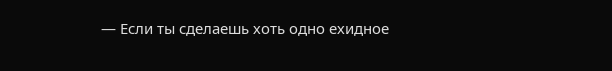— Если ты сделаешь хоть одно ехидное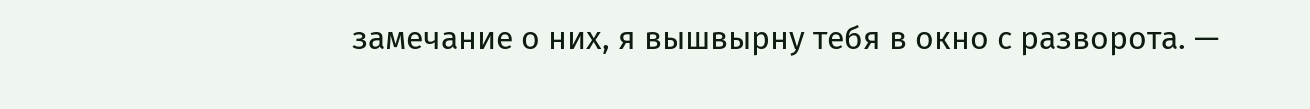замечание о них, я вышвырну тебя в окно с разворота. —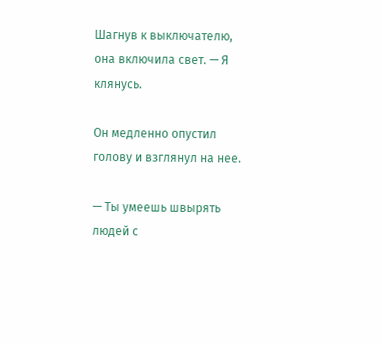Шагнув к выключателю, она включила свет. — Я клянусь.

Он медленно опустил голову и взглянул на нее.

— Ты умеешь швырять людей с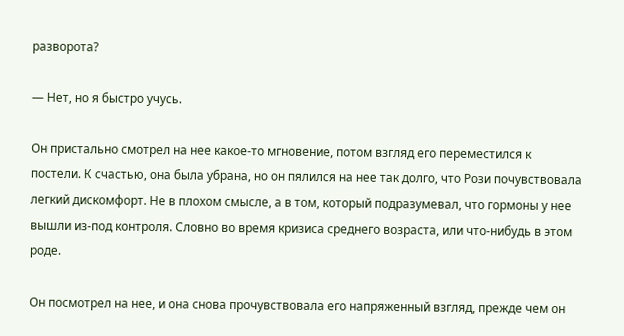разворота?

— Нет, но я быстро учусь.

Он пристально смотрел на нее какое-то мгновение, потом взгляд его переместился к постели. К счастью, она была убрана, но он пялился на нее так долго, что Рози почувствовала легкий дискомфорт. Не в плохом смысле, а в том, который подразумевал, что гормоны у нее вышли из-под контроля. Словно во время кризиса среднего возраста, или что-нибудь в этом роде.

Он посмотрел на нее, и она снова прочувствовала его напряженный взгляд, прежде чем он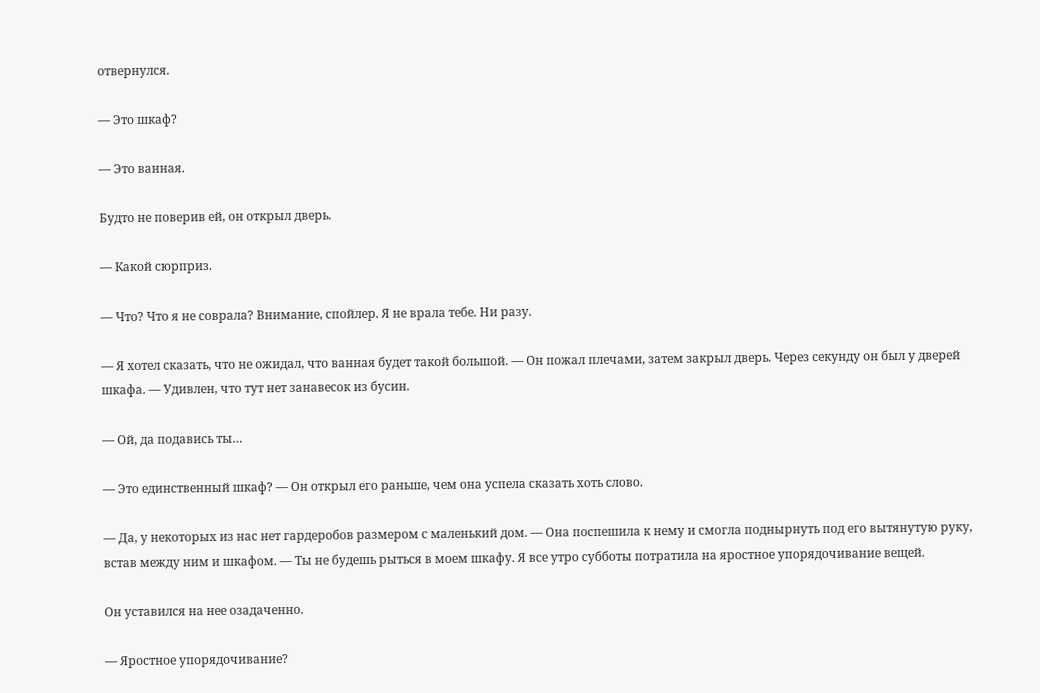отвернулся.

— Это шкаф?

— Это ванная.

Будто не поверив ей, он открыл дверь.

— Какой сюрприз.

— Что? Что я не соврала? Внимание, спойлер. Я не врала тебе. Ни разу.

— Я хотел сказать, что не ожидал, что ванная будет такой большой. — Он пожал плечами, затем закрыл дверь. Через секунду он был у дверей шкафа. — Удивлен, что тут нет занавесок из бусин.

— Ой, да подавись ты…

— Это единственный шкаф? — Он открыл его раньше, чем она успела сказать хоть слово.

— Да, у некоторых из нас нет гардеробов размером с маленький дом. — Она поспешила к нему и смогла поднырнуть под его вытянутую руку, встав между ним и шкафом. — Ты не будешь рыться в моем шкафу. Я все утро субботы потратила на яростное упорядочивание вещей.

Он уставился на нее озадаченно.

— Яростное упорядочивание?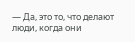— Да, это то, что делают люди, когда они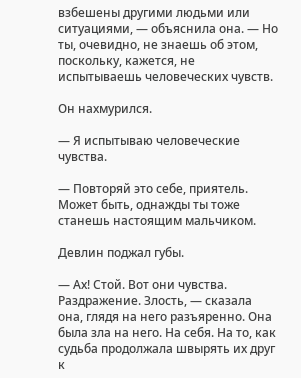взбешены другими людьми или ситуациями, — объяснила она. — Но ты, очевидно, не знаешь об этом, поскольку, кажется, не испытываешь человеческих чувств.

Он нахмурился.

— Я испытываю человеческие чувства.

— Повторяй это себе, приятель. Может быть, однажды ты тоже станешь настоящим мальчиком.

Девлин поджал губы.

— Ах! Стой. Вот они чувства. Раздражение. Злость, — сказала она, глядя на него разъяренно. Она была зла на него. На себя. На то, как судьба продолжала швырять их друг к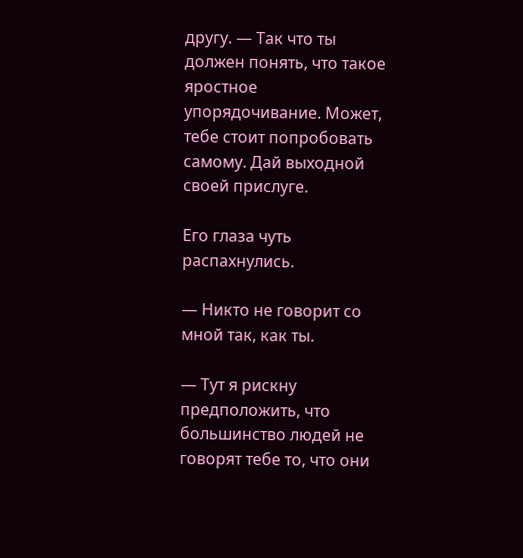другу. — Так что ты должен понять, что такое яростное упорядочивание. Может, тебе стоит попробовать самому. Дай выходной своей прислуге.

Его глаза чуть распахнулись.

— Никто не говорит со мной так, как ты.

— Тут я рискну предположить, что большинство людей не говорят тебе то, что они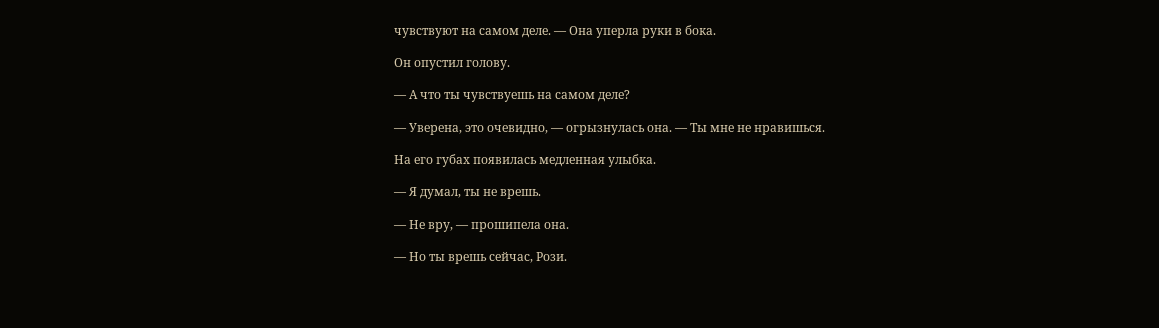чувствуют на самом деле. — Она уперла руки в бока.

Он опустил голову.

— А что ты чувствуешь на самом деле?

— Уверена, это очевидно, — огрызнулась она. — Ты мне не нравишься.

На его губах появилась медленная улыбка.

— Я думал, ты не врешь.

— Не вру, — прошипела она.

— Но ты врешь сейчас, Рози.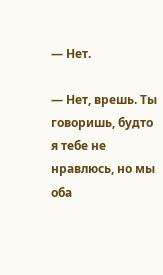— Нет.

— Нет, врешь. Ты говоришь, будто я тебе не нравлюсь, но мы оба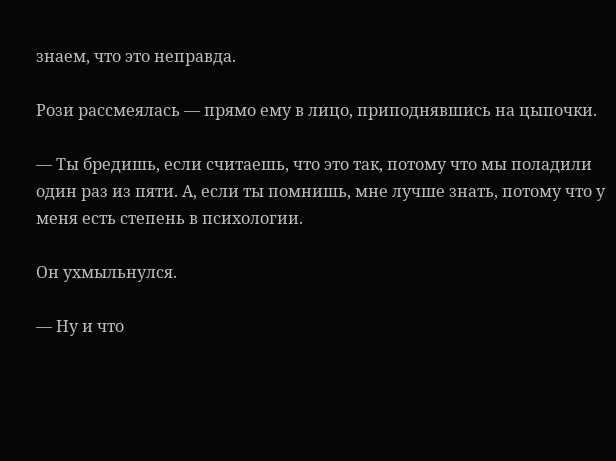знаем, что это неправда.

Рози рассмеялась — прямо ему в лицо, приподнявшись на цыпочки.

— Ты бредишь, если считаешь, что это так, потому что мы поладили один раз из пяти. А, если ты помнишь, мне лучше знать, потому что у меня есть степень в психологии.

Он ухмыльнулся.

— Ну и что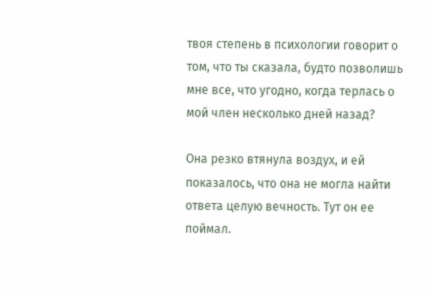твоя степень в психологии говорит о том, что ты сказала, будто позволишь мне все, что угодно, когда терлась о мой член несколько дней назад?

Она резко втянула воздух, и ей показалось, что она не могла найти ответа целую вечность. Тут он ее поймал.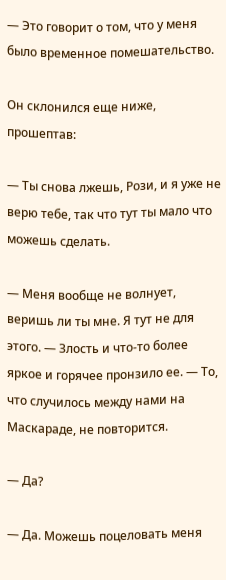— Это говорит о том, что у меня было временное помешательство.

Он склонился еще ниже, прошептав:

— Ты снова лжешь, Рози, и я уже не верю тебе, так что тут ты мало что можешь сделать.

— Меня вообще не волнует, веришь ли ты мне. Я тут не для этого. — Злость и что-то более яркое и горячее пронзило ее. — То, что случилось между нами на Маскараде, не повторится.

— Да?

— Да. Можешь поцеловать меня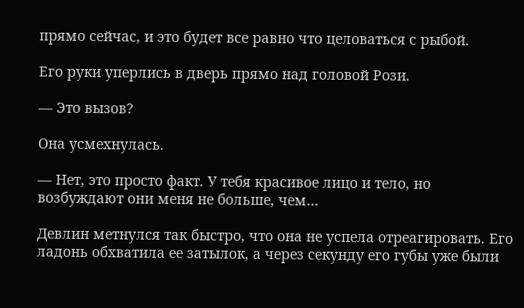прямо сейчас, и это будет все равно что целоваться с рыбой.

Его руки уперлись в дверь прямо над головой Рози.

— Это вызов?

Она усмехнулась.

— Нет, это просто факт. У тебя красивое лицо и тело, но возбуждают они меня не больше, чем…

Девлин метнулся так быстро, что она не успела отреагировать. Его ладонь обхватила ее затылок, а через секунду его губы уже были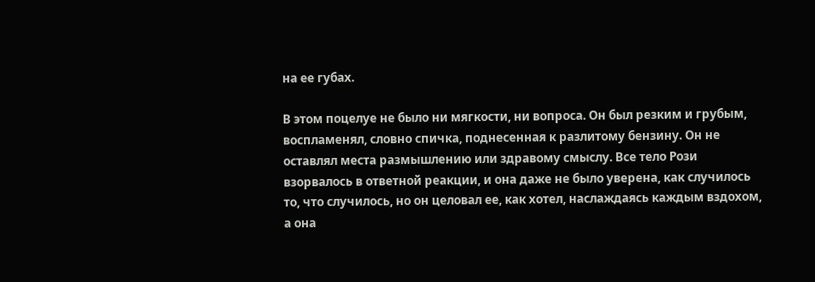на ее губах.

В этом поцелуе не было ни мягкости, ни вопроса. Он был резким и грубым, воспламенял, словно спичка, поднесенная к разлитому бензину. Он не оставлял места размышлению или здравому смыслу. Все тело Рози взорвалось в ответной реакции, и она даже не было уверена, как случилось то, что случилось, но он целовал ее, как хотел, наслаждаясь каждым вздохом, а она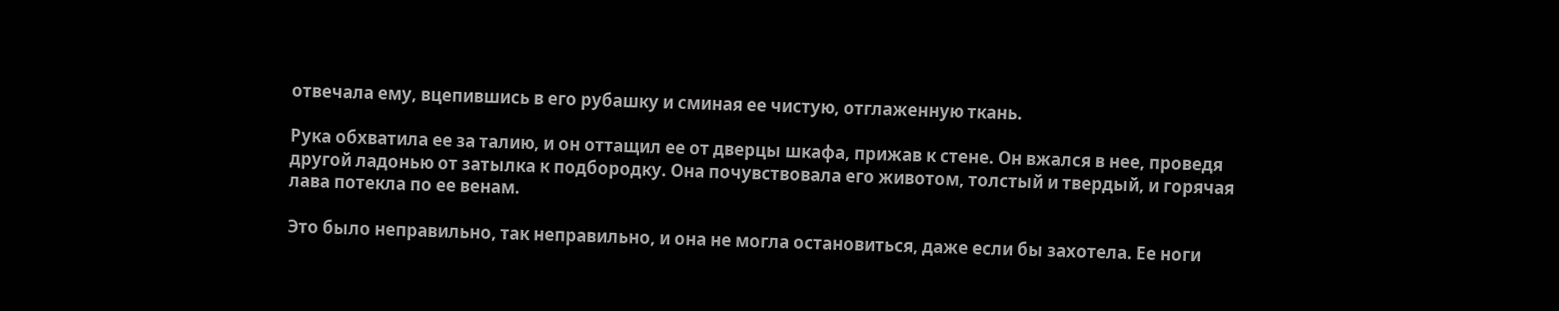отвечала ему, вцепившись в его рубашку и сминая ее чистую, отглаженную ткань.

Рука обхватила ее за талию, и он оттащил ее от дверцы шкафа, прижав к стене. Он вжался в нее, проведя другой ладонью от затылка к подбородку. Она почувствовала его животом, толстый и твердый, и горячая лава потекла по ее венам.

Это было неправильно, так неправильно, и она не могла остановиться, даже если бы захотела. Ее ноги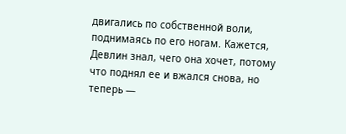двигались по собственной воли, поднимаясь по его ногам. Кажется, Девлин знал, чего она хочет, потому что поднял ее и вжался снова, но теперь —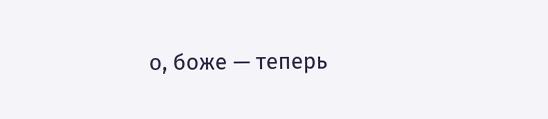о, боже — теперь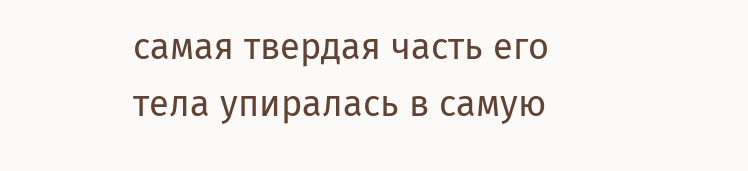самая твердая часть его тела упиралась в самую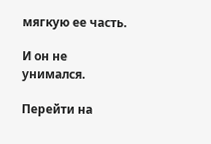мягкую ее часть.

И он не унимался.

Перейти на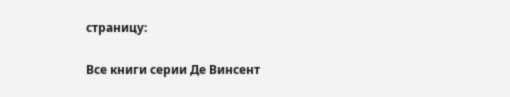страницу:

Все книги серии Де Винсент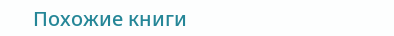Похожие книги